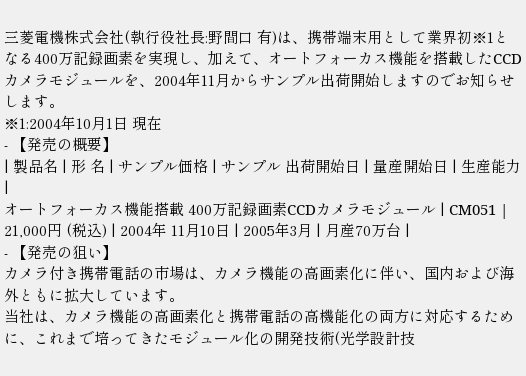三菱電機株式会社(執行役社長:野間口 有)は、携帯端末用として業界初※1となる400万記録画素を実現し、加えて、オートフォーカス機能を搭載したCCDカメラモジュールを、2004年11月からサンプル出荷開始しますのでお知らせします。
※1:2004年10月1日 現在
- 【発売の概要】
| 製品名 | 形 名 | サンプル価格 | サンプル 出荷開始日 | 量産開始日 | 生産能力 |
オートフォーカス機能搭載 400万記録画素CCDカメラモジュール | CM051 | 21,000円 (税込) | 2004年 11月10日 | 2005年3月 | 月産70万台 |
- 【発売の狙い】
カメラ付き携帯電話の市場は、カメラ機能の高画素化に伴い、国内および海外ともに拡大しています。
当社は、カメラ機能の高画素化と携帯電話の高機能化の両方に対応するために、これまで培ってきたモジュール化の開発技術(光学設計技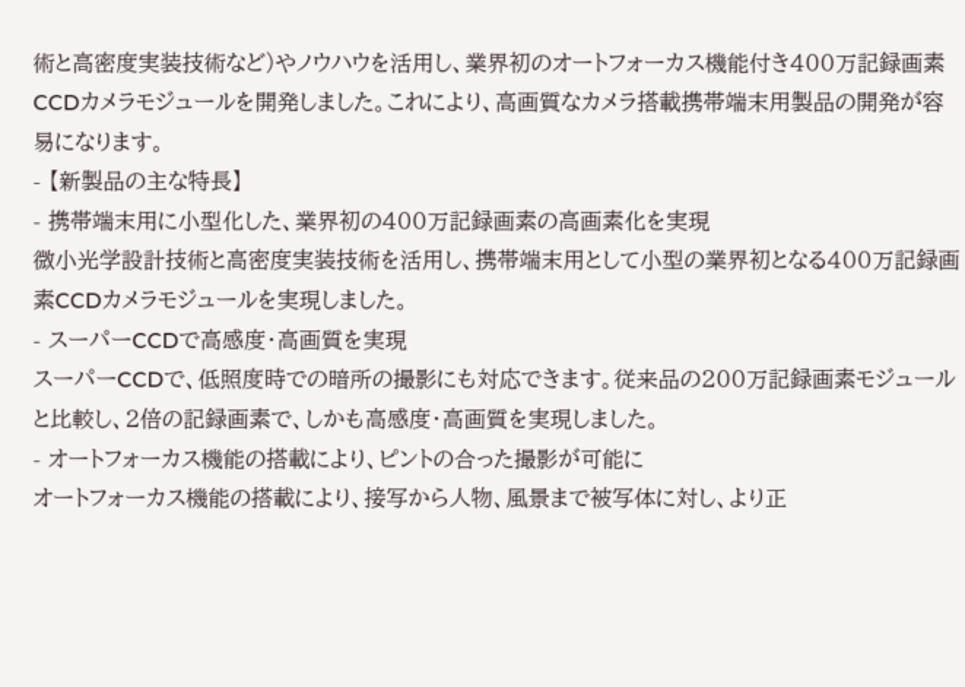術と高密度実装技術など)やノウハウを活用し、業界初のオートフォーカス機能付き400万記録画素CCDカメラモジュールを開発しました。これにより、高画質なカメラ搭載携帯端末用製品の開発が容易になります。
- 【新製品の主な特長】
- 携帯端末用に小型化した、業界初の400万記録画素の高画素化を実現
微小光学設計技術と高密度実装技術を活用し、携帯端末用として小型の業界初となる400万記録画素CCDカメラモジュールを実現しました。
- スーパーCCDで高感度・高画質を実現
スーパーCCDで、低照度時での暗所の撮影にも対応できます。従来品の200万記録画素モジュールと比較し、2倍の記録画素で、しかも高感度・高画質を実現しました。
- オートフォーカス機能の搭載により、ピントの合った撮影が可能に
オートフォーカス機能の搭載により、接写から人物、風景まで被写体に対し、より正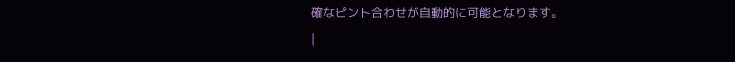確なピント合わせが自動的に可能となります。
|